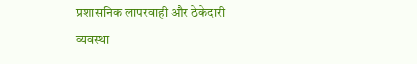प्रशासनिक लापरवाही और ठेकेदारी व्यवस्था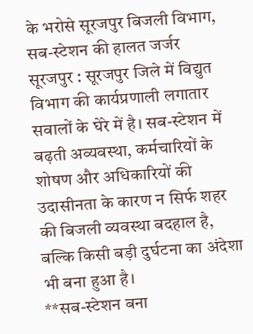के भरोसे सूरजपुर बिजली विभाग, सब-स्टेशन की हालत जर्जर
सूरजपुर : सूरजपुर जिले में विद्युत विभाग की कार्यप्रणाली लगातार सवालों के घेरे में है। सब-स्टेशन में बढ़ती अव्यवस्था, कर्मचारियों के शोषण और अधिकारियों की उदासीनता के कारण न सिर्फ शहर की बिजली व्यवस्था बदहाल है, बल्कि किसी बड़ी दुर्घटना का अंदेशा भी बना हुआ है।
**सब-स्टेशन बना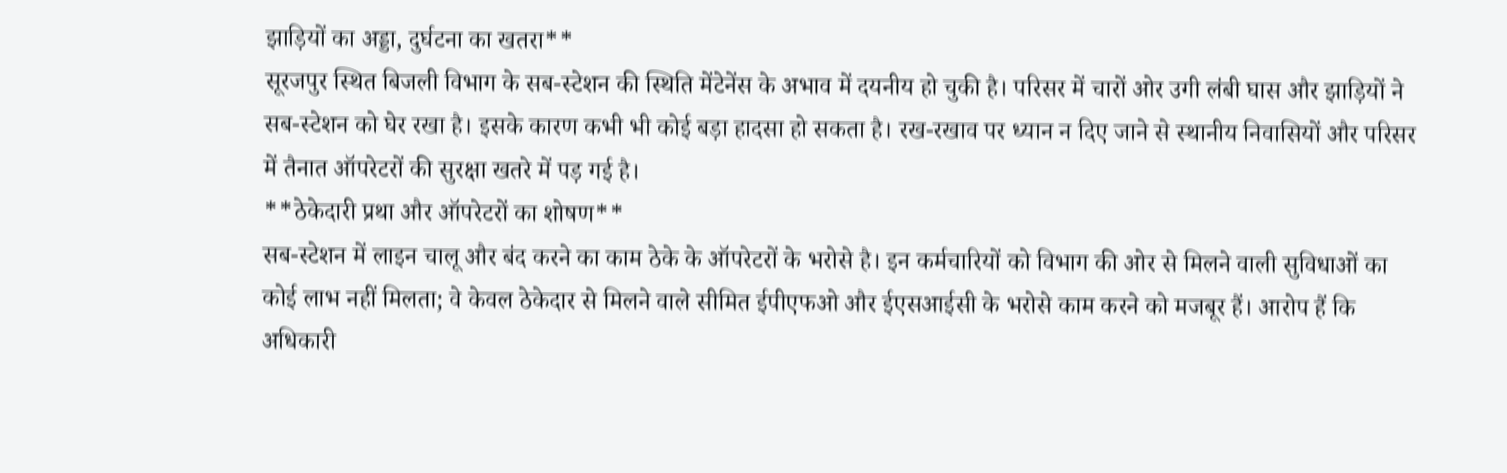झाड़ियों का अड्डा, दुर्घटना का खतरा**
सूरजपुर स्थित बिजली विभाग के सब-स्टेशन की स्थिति मेंटेनेंस के अभाव में दयनीय हो चुकी है। परिसर में चारों ओर उगी लंबी घास और झाड़ियों ने सब-स्टेशन को घेर रखा है। इसके कारण कभी भी कोई बड़ा हादसा हो सकता है। रख-रखाव पर ध्यान न दिए जाने से स्थानीय निवासियों और परिसर में तैनात ऑपरेटरों की सुरक्षा खतरे में पड़ गई है।
**ठेकेदारी प्रथा और ऑपरेटरों का शोषण**
सब-स्टेशन में लाइन चालू और बंद करने का काम ठेके के ऑपरेटरों के भरोसे है। इन कर्मचारियों को विभाग की ओर से मिलने वाली सुविधाओं का कोई लाभ नहीं मिलता; वे केवल ठेकेदार से मिलने वाले सीमित ईपीएफओ और ईएसआईसी के भरोसे काम करने को मजबूर हैं। आरोप हैं कि अधिकारी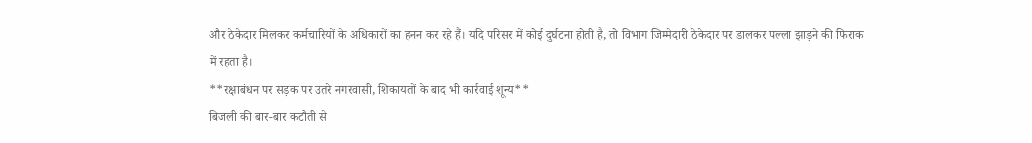और ठेकेदार मिलकर कर्मचारियों के अधिकारों का हनन कर रहे हैं। यदि परिसर में कोई दुर्घटना होती है, तो विभाग जिम्मेदारी ठेकेदार पर डालकर पल्ला झाड़ने की फिराक में रहता है।
**रक्षाबंधन पर सड़क पर उतरे नगरवासी, शिकायतों के बाद भी कार्रवाई शून्य**
बिजली की बार-बार कटौती से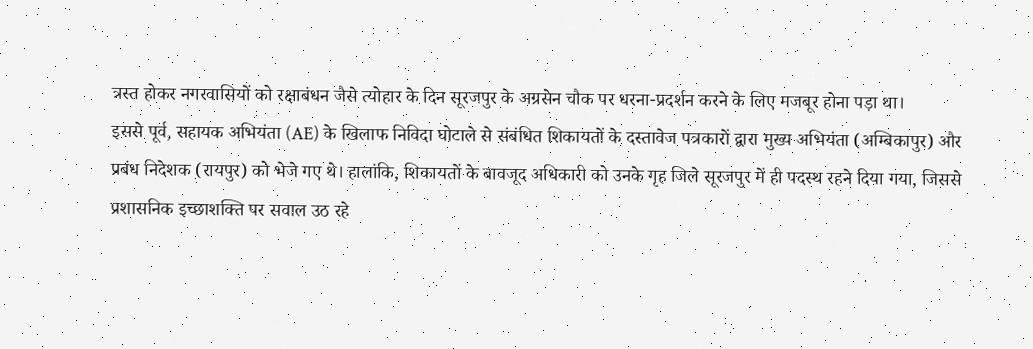त्रस्त होकर नगरवासियों को रक्षाबंधन जैसे त्योहार के दिन सूरजपुर के अग्रसेन चौक पर धरना-प्रदर्शन करने के लिए मजबूर होना पड़ा था।
इससे पूर्व, सहायक अभियंता (AE) के खिलाफ निविदा घोटाले से संबंधित शिकायतों के दस्तावेज पत्रकारों द्वारा मुख्य अभियंता (अम्बिकापुर) और प्रबंध निदेशक (रायपुर) को भेजे गए थे। हालांकि, शिकायतों के बावजूद अधिकारी को उनके गृह जिले सूरजपुर में ही पदस्थ रहने दिया गया, जिससे प्रशासनिक इच्छाशक्ति पर सवाल उठ रहे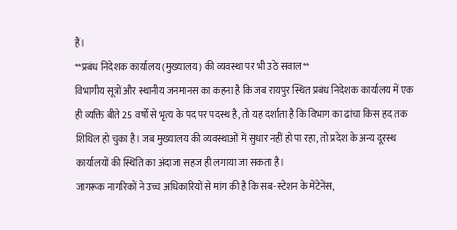हैं।
**प्रबंध निदेशक कार्यालय (मुख्यालय) की व्यवस्था पर भी उठे सवाल**
विभागीय सूत्रों और स्थानीय जनमानस का कहना है कि जब रायपुर स्थित प्रबंध निदेशक कार्यालय में एक ही व्यक्ति बीते 25 वर्षों से भृत्य के पद पर पदस्थ है, तो यह दर्शाता है कि विभाग का ढांचा किस हद तक शिथिल हो चुका है। जब मुख्यालय की व्यवस्थाओं में सुधार नहीं हो पा रहा, तो प्रदेश के अन्य दूरस्थ कार्यालयों की स्थिति का अंदाजा सहज ही लगाया जा सकता है।
जागरूक नागरिकों ने उच्च अधिकारियों से मांग की है कि सब-स्टेशन के मेंटेनेंस,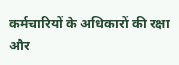कर्मचारियों के अधिकारों की रक्षा और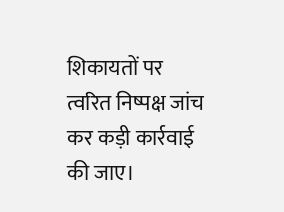शिकायतों पर त्वरित निष्पक्ष जांच कर कड़ी कार्रवाई की जाए।